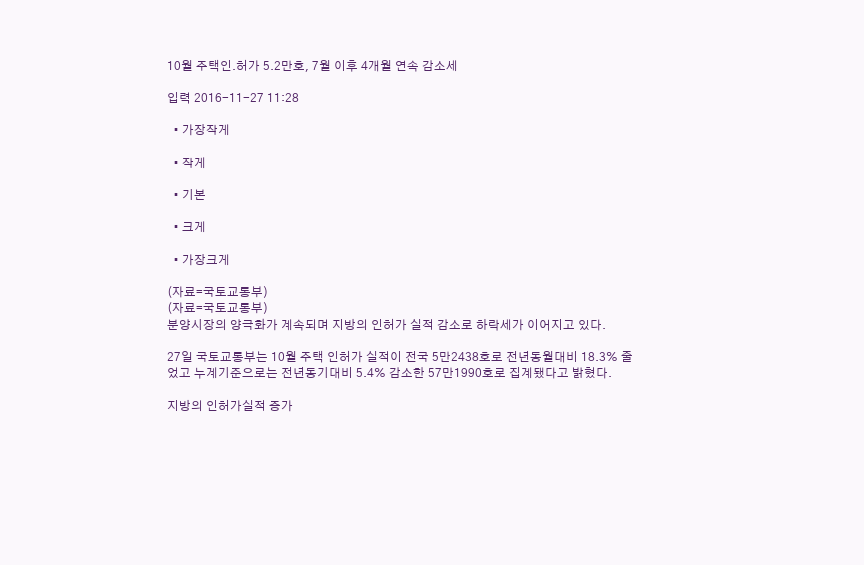10월 주택인․허가 5.2만호, 7월 이후 4개월 연속 감소세

입력 2016-11-27 11:28

  • 가장작게

  • 작게

  • 기본

  • 크게

  • 가장크게

(자료=국토교통부)
(자료=국토교통부)
분양시장의 양극화가 계속되며 지방의 인허가 실적 감소로 하락세가 이어지고 있다.

27일 국토교통부는 10월 주택 인허가 실적이 전국 5만2438호로 전년동월대비 18.3% 줄었고 누계기준으로는 전년동기대비 5.4% 감소한 57만1990호로 집계됐다고 밝혔다.

지방의 인허가실적 증가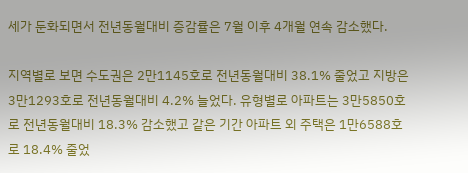세가 둔화되면서 전년동월대비 증감률은 7월 이후 4개월 연속 감소했다.

지역별로 보면 수도권은 2만1145호로 전년동월대비 38.1% 줄었고 지방은 3만1293호로 전년동월대비 4.2% 늘었다. 유형별로 아파트는 3만5850호로 전년동월대비 18.3% 감소했고 같은 기간 아파트 외 주택은 1만6588호로 18.4% 줄었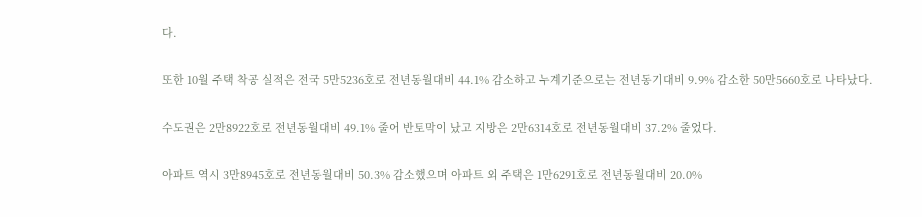다.

또한 10월 주택 착공 실적은 전국 5만5236호로 전년동월대비 44.1% 감소하고 누계기준으로는 전년동기대비 9.9% 감소한 50만5660호로 나타났다.

수도권은 2만8922호로 전년동월대비 49.1% 줄어 반토막이 났고 지방은 2만6314호로 전년동월대비 37.2% 줄었다.

아파트 역시 3만8945호로 전년동월대비 50.3% 감소했으며 아파트 외 주택은 1만6291호로 전년동월대비 20.0%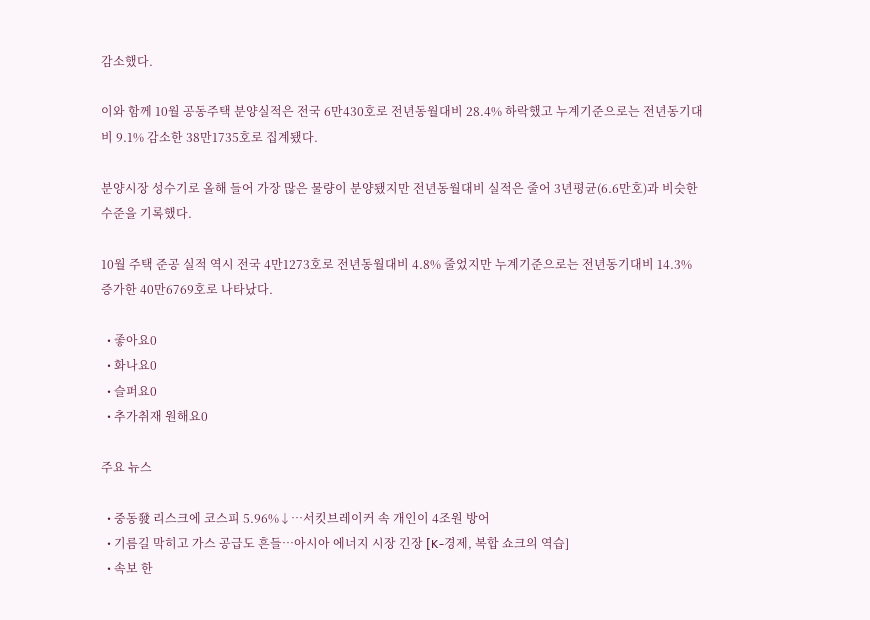감소했다.

이와 함께 10월 공동주택 분양실적은 전국 6만430호로 전년동월대비 28.4% 하락했고 누계기준으로는 전년동기대비 9.1% 감소한 38만1735호로 집계됐다.

분양시장 성수기로 올해 들어 가장 많은 물량이 분양됐지만 전년동월대비 실적은 줄어 3년평균(6.6만호)과 비슷한 수준을 기록했다.

10월 주택 준공 실적 역시 전국 4만1273호로 전년동월대비 4.8% 줄었지만 누계기준으로는 전년동기대비 14.3% 증가한 40만6769호로 나타났다.

  • 좋아요0
  • 화나요0
  • 슬퍼요0
  • 추가취재 원해요0

주요 뉴스

  • 중동發 리스크에 코스피 5.96%↓⋯서킷브레이커 속 개인이 4조원 방어
  • 기름길 막히고 가스 공급도 흔들…아시아 에너지 시장 긴장 [K-경제, 복합 쇼크의 역습]
  • 속보 한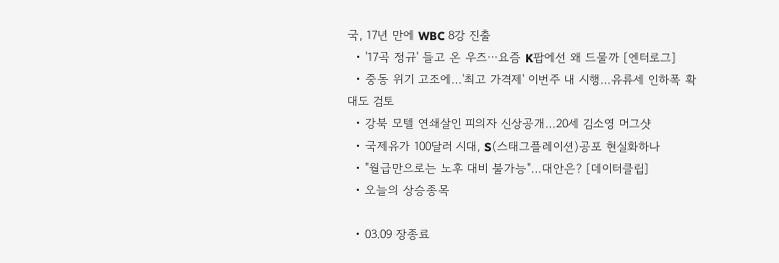국, 17년 만에 WBC 8강 진출
  • '17곡 정규' 들고 온 우즈⋯요즘 K팝에선 왜 드물까 [엔터로그]
  • 중동 위기 고조에…'최고 가격제' 이번주 내 시행…유류세 인하폭 확대도 검토
  • 강북 모텔 연쇄살인 피의자 신상공개…20세 김소영 머그샷
  • 국제유가 100달러 시대, S(스태그플레이션)공포 현실화하나
  • "월급만으로는 노후 대비 불가능"…대안은? [데이터클립]
  • 오늘의 상승종목

  • 03.09 장종료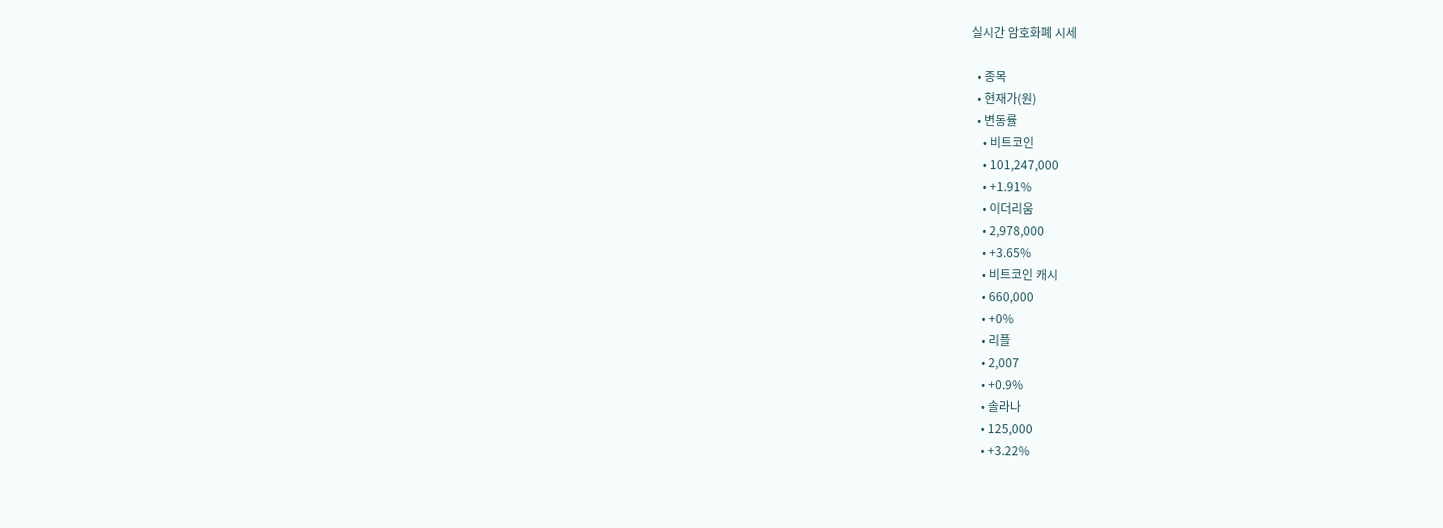실시간 암호화폐 시세

  • 종목
  • 현재가(원)
  • 변동률
    • 비트코인
    • 101,247,000
    • +1.91%
    • 이더리움
    • 2,978,000
    • +3.65%
    • 비트코인 캐시
    • 660,000
    • +0%
    • 리플
    • 2,007
    • +0.9%
    • 솔라나
    • 125,000
    • +3.22%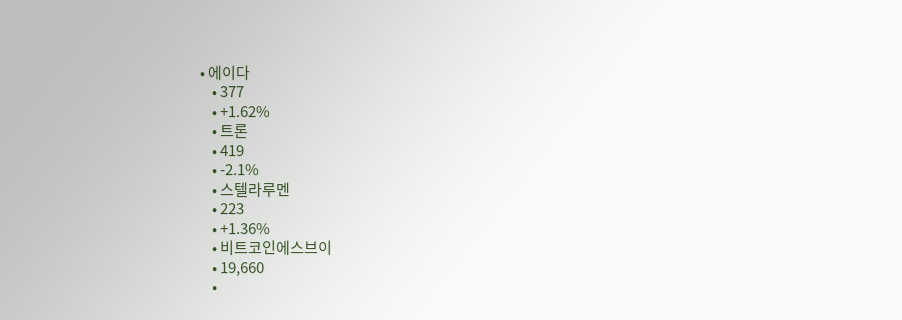• 에이다
    • 377
    • +1.62%
    • 트론
    • 419
    • -2.1%
    • 스텔라루멘
    • 223
    • +1.36%
    • 비트코인에스브이
    • 19,660
    •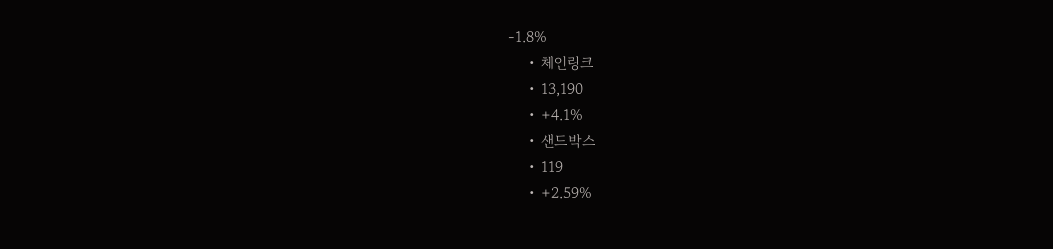-1.8%
    • 체인링크
    • 13,190
    • +4.1%
    • 샌드박스
    • 119
    • +2.59%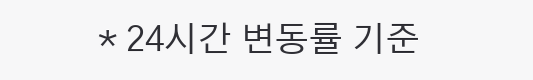* 24시간 변동률 기준